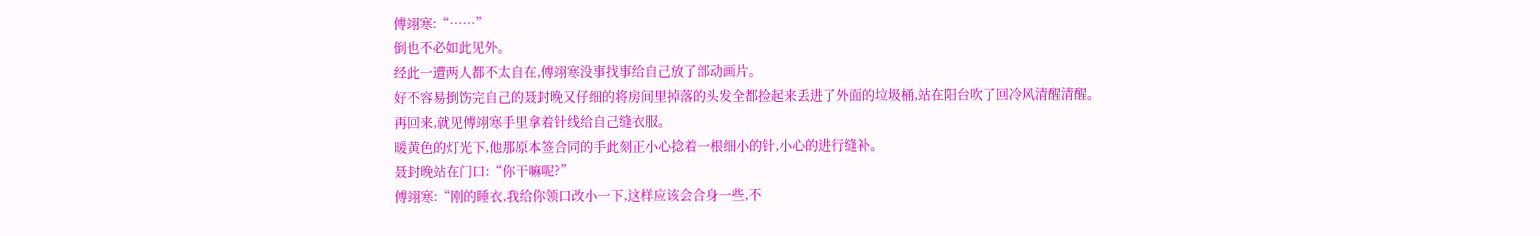傅翊寒:“……”
倒也不必如此见外。
经此一遭两人都不太自在,傅翊寒没事找事给自己放了部动画片。
好不容易捯饬完自己的聂封晚又仔细的将房间里掉落的头发全都捡起来丢进了外面的垃圾桶,站在阳台吹了回冷风清醒清醒。
再回来,就见傅翊寒手里拿着针线给自己缝衣服。
暖黄色的灯光下,他那原本签合同的手此刻正小心捻着一根细小的针,小心的进行缝补。
聂封晚站在门口:“你干嘛呢?”
傅翊寒:“刚的睡衣,我给你领口改小一下,这样应该会合身一些,不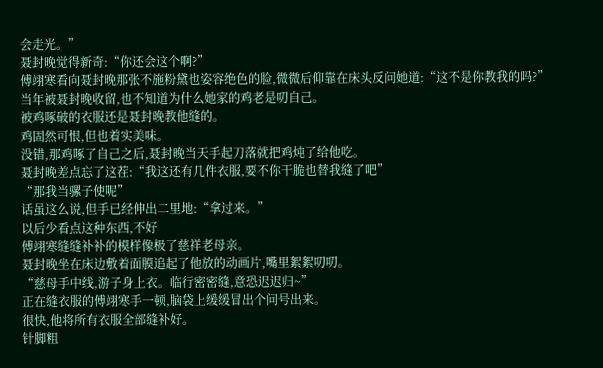会走光。”
聂封晚觉得新奇:“你还会这个啊?”
傅翊寒看向聂封晚那张不施粉黛也姿容绝色的脸,微微后仰靠在床头反问她道:“这不是你教我的吗?”
当年被聂封晚收留,也不知道为什么她家的鸡老是叨自己。
被鸡啄破的衣服还是聂封晚教他缝的。
鸡固然可恨,但也着实美味。
没错,那鸡啄了自己之后,聂封晚当天手起刀落就把鸡炖了给他吃。
聂封晚差点忘了这茬:“我这还有几件衣服,要不你干脆也替我缝了吧”
“那我当骡子使呢”
话虽这么说,但手已经伸出二里地:“拿过来。”
以后少看点这种东西,不好
傅翊寒缝缝补补的模样像极了慈祥老母亲。
聂封晚坐在床边敷着面膜追起了他放的动画片,嘴里絮絮叨叨。
“慈母手中线,游子身上衣。临行密密缝,意恐迟迟归~”
正在缝衣服的傅翊寒手一顿,脑袋上缓缓冒出个问号出来。
很快,他将所有衣服全部缝补好。
针脚粗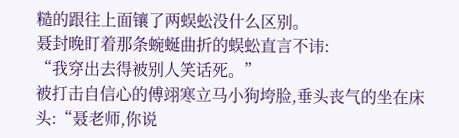糙的跟往上面镶了两蜈蚣没什么区别。
聂封晚盯着那条蜿蜒曲折的蜈蚣直言不讳:
“我穿出去得被别人笑话死。”
被打击自信心的傅翊寒立马小狗垮脸,垂头丧气的坐在床头:“聂老师,你说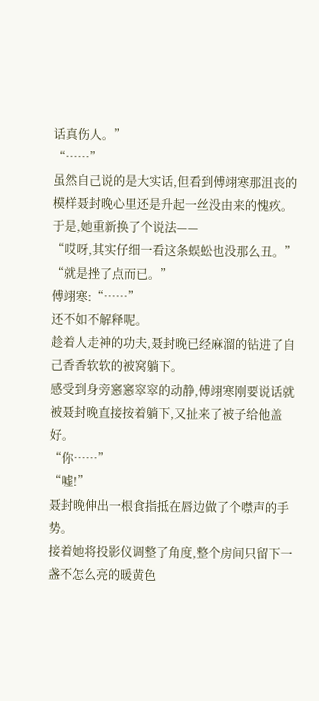话真伤人。”
“……”
虽然自己说的是大实话,但看到傅翊寒那沮丧的模样聂封晚心里还是升起一丝没由来的愧疚。
于是,她重新换了个说法——
“哎呀,其实仔细一看这条蜈蚣也没那么丑。”
“就是挫了点而已。”
傅翊寒:“……”
还不如不解释呢。
趁着人走神的功夫,聂封晚已经麻溜的钻进了自己香香软软的被窝躺下。
感受到身旁窸窸窣窣的动静,傅翊寒刚要说话就被聂封晚直接按着躺下,又扯来了被子给他盖好。
“你……”
“嘘!”
聂封晚伸出一根食指抵在唇边做了个噤声的手势。
接着她将投影仪调整了角度,整个房间只留下一盏不怎么亮的暖黄色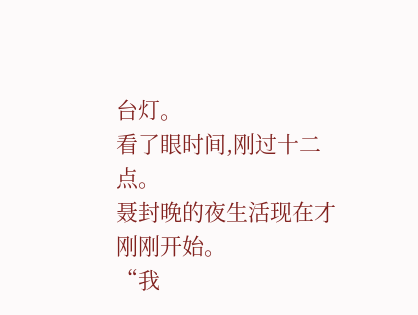台灯。
看了眼时间,刚过十二点。
聂封晚的夜生活现在才刚刚开始。
“我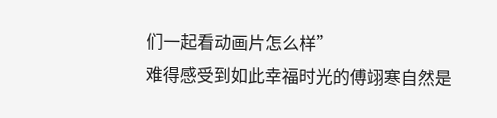们一起看动画片怎么样”
难得感受到如此幸福时光的傅翊寒自然是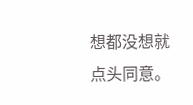想都没想就点头同意。